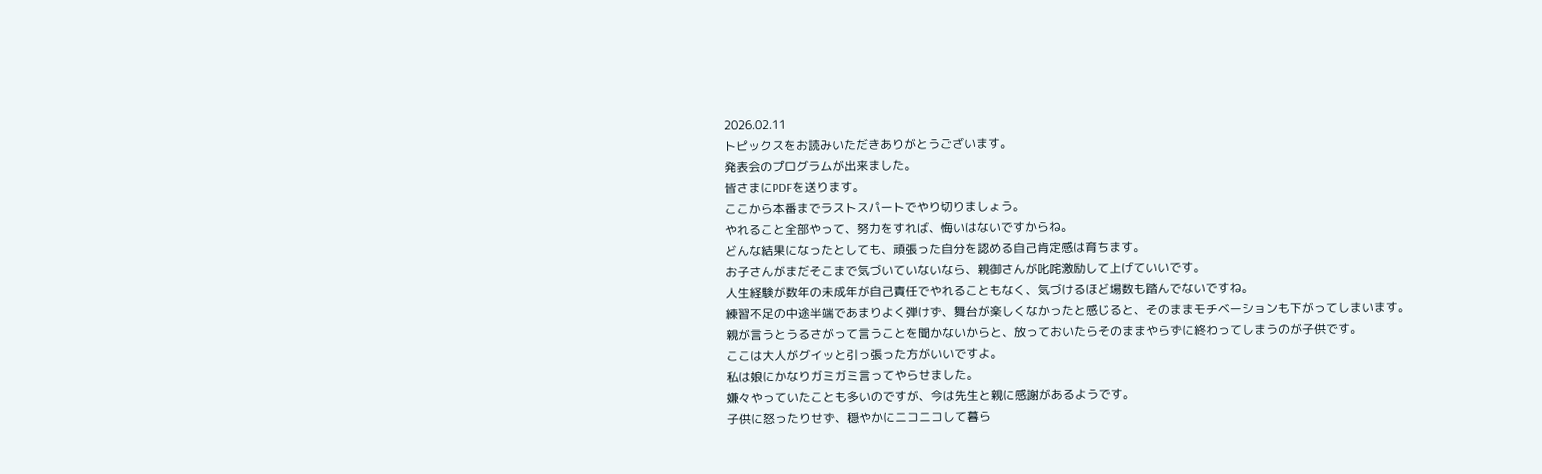2026.02.11
トピックスをお読みいただきありがとうございます。
発表会のプログラムが出来ました。
皆さまにPDFを送ります。
ここから本番までラストスパートでやり切りましょう。
やれること全部やって、努力をすれば、悔いはないですからね。
どんな結果になったとしても、頑張った自分を認める自己肯定感は育ちます。
お子さんがまだそこまで気づいていないなら、親御さんが叱咤激励して上げていいです。
人生経験が数年の未成年が自己責任でやれることもなく、気づけるほど場数も踏んでないですね。
練習不足の中途半端であまりよく弾けず、舞台が楽しくなかったと感じると、そのままモチベーションも下がってしまいます。
親が言うとうるさがって言うことを聞かないからと、放っておいたらそのままやらずに終わってしまうのが子供です。
ここは大人がグイッと引っ張った方がいいですよ。
私は娘にかなりガミガミ言ってやらせました。
嫌々やっていたことも多いのですが、今は先生と親に感謝があるようです。
子供に怒ったりせず、穏やかにニコニコして暮ら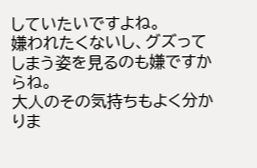していたいですよね。
嫌われたくないし、グズってしまう姿を見るのも嫌ですからね。
大人のその気持ちもよく分かりま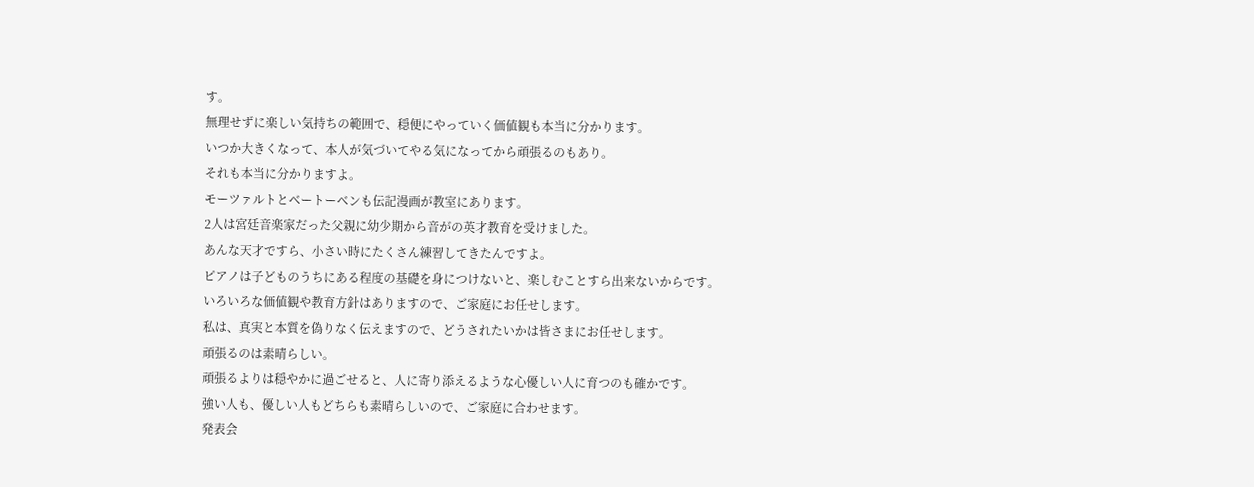す。
無理せずに楽しい気持ちの範囲で、穏便にやっていく価値観も本当に分かります。
いつか大きくなって、本人が気づいてやる気になってから頑張るのもあり。
それも本当に分かりますよ。
モーツァルトとベートーベンも伝記漫画が教室にあります。
2人は宮廷音楽家だった父親に幼少期から音がの英才教育を受けました。
あんな天才ですら、小さい時にたくさん練習してきたんですよ。
ピアノは子どものうちにある程度の基礎を身につけないと、楽しむことすら出来ないからです。
いろいろな価値観や教育方針はありますので、ご家庭にお任せします。
私は、真実と本質を偽りなく伝えますので、どうされたいかは皆さまにお任せします。
頑張るのは素晴らしい。
頑張るよりは穏やかに過ごせると、人に寄り添えるような心優しい人に育つのも確かです。
強い人も、優しい人もどちらも素晴らしいので、ご家庭に合わせます。
発表会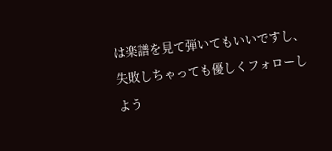は楽譜を見て弾いてもいいですし、失敗しちゃっても優しくフォローしよう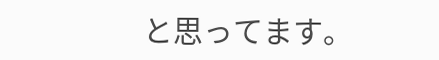と思ってます。